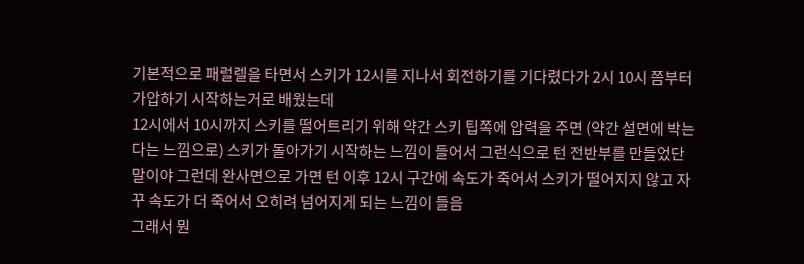기본적으로 패럴렐을 타면서 스키가 12시를 지나서 회전하기를 기다렸다가 2시 10시 쯤부터 가압하기 시작하는거로 배웠는데
12시에서 10시까지 스키를 떨어트리기 위해 약간 스키 팁쪽에 압력을 주면 (약간 설면에 박는다는 느낌으로) 스키가 돌아가기 시작하는 느낌이 들어서 그런식으로 턴 전반부를 만들었단 말이야 그런데 완사면으로 가면 턴 이후 12시 구간에 속도가 죽어서 스키가 떨어지지 않고 자꾸 속도가 더 죽어서 오히려 넘어지게 되는 느낌이 들음
그래서 뭔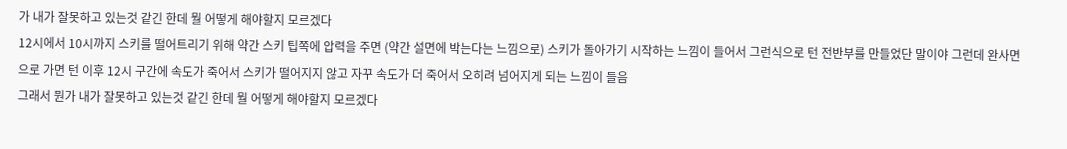가 내가 잘못하고 있는것 같긴 한데 뭘 어떻게 해야할지 모르겠다
12시에서 10시까지 스키를 떨어트리기 위해 약간 스키 팁쪽에 압력을 주면 (약간 설면에 박는다는 느낌으로) 스키가 돌아가기 시작하는 느낌이 들어서 그런식으로 턴 전반부를 만들었단 말이야 그런데 완사면으로 가면 턴 이후 12시 구간에 속도가 죽어서 스키가 떨어지지 않고 자꾸 속도가 더 죽어서 오히려 넘어지게 되는 느낌이 들음
그래서 뭔가 내가 잘못하고 있는것 같긴 한데 뭘 어떻게 해야할지 모르겠다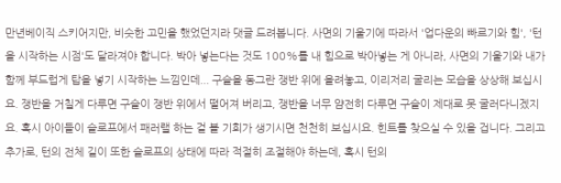만년베이직 스키어지만, 비슷한 고민을 했었던지라 댓글 드려봅니다. 사면의 기울기에 따라서 '업다운의 빠르기와 힘', '턴을 시작하는 시점'도 달라져야 합니다. 박아 넣는다는 것도 100%를 내 힘으로 박아넣는 게 아니라, 사면의 기울기와 내가 함께 부드럽게 탑을 넣기 시작하는 느낌인데... 구슬을 동그란 쟁반 위에 올려놓고, 이리저리 굴리는 모습을 상상해 보십시요. 쟁반을 거칠게 다루면 구슬이 쟁반 위에서 떨어져 버리고, 쟁반을 너무 얌전히 다루면 구슬이 제대로 못 굴러다니겠지요. 혹시 아이들이 슬로프에서 패러랠 하는 걸 볼 기회가 생기시면 천천히 보십시요. 힌트를 찾으실 수 있을 겁니다. 그리고 추가로, 턴의 전체 길이 또한 슬로프의 상태에 따라 적절히 조절해야 하는데, 혹시 턴의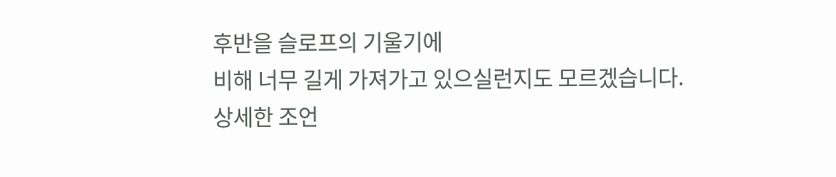후반을 슬로프의 기울기에
비해 너무 길게 가져가고 있으실런지도 모르겠습니다.
상세한 조언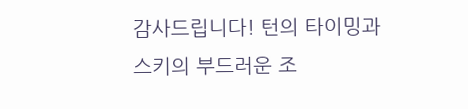감사드립니다! 턴의 타이밍과 스키의 부드러운 조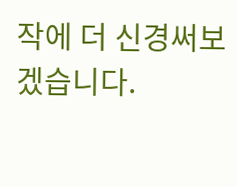작에 더 신경써보겠습니다.